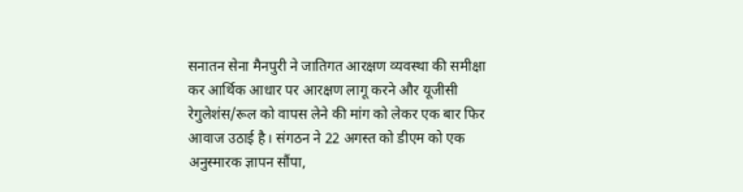सनातन सेना मैनपुरी ने जातिगत आरक्षण व्यवस्था की समीक्षा कर आर्थिक आधार पर आरक्षण लागू करने और यूजीसी रेगुलेशंस/रूल को वापस लेने की मांग को लेकर एक बार फिर आवाज उठाई है। संगठन ने 22 अगस्त को डीएम को एक अनुस्मारक ज्ञापन सौंपा,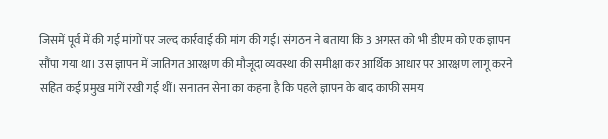जिसमें पूर्व में की गई मांगों पर जल्द कार्रवाई की मांग की गई। संगठन ने बताया कि 3 अगस्त को भी डीएम को एक ज्ञापन सौंपा गया था। उस ज्ञापन में जातिगत आरक्षण की मौजूदा व्यवस्था की समीक्षा कर आर्थिक आधार पर आरक्षण लागू करने सहित कई प्रमुख मांगें रखी गई थीं। सनातन सेना का कहना है कि पहले ज्ञापन के बाद काफी समय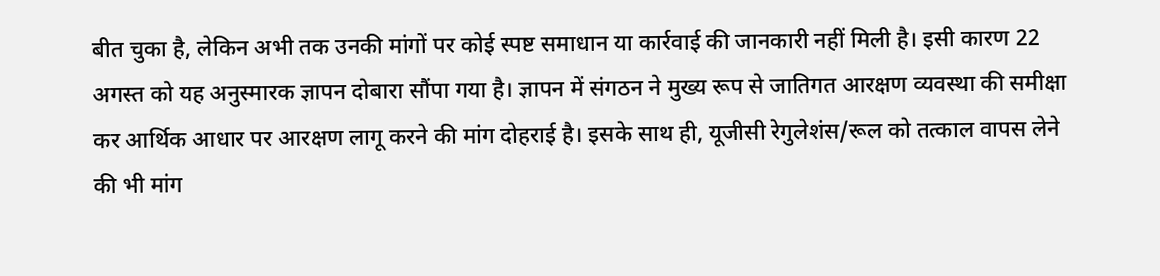बीत चुका है, लेकिन अभी तक उनकी मांगों पर कोई स्पष्ट समाधान या कार्रवाई की जानकारी नहीं मिली है। इसी कारण 22 अगस्त को यह अनुस्मारक ज्ञापन दोबारा सौंपा गया है। ज्ञापन में संगठन ने मुख्य रूप से जातिगत आरक्षण व्यवस्था की समीक्षा कर आर्थिक आधार पर आरक्षण लागू करने की मांग दोहराई है। इसके साथ ही, यूजीसी रेगुलेशंस/रूल को तत्काल वापस लेने की भी मांग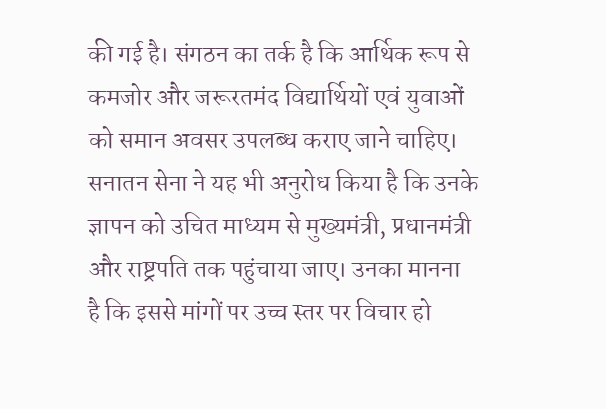की गई है। संगठन का तर्क है कि आर्थिक रूप से कमजोर और जरूरतमंद विद्यार्थियों एवं युवाओं को समान अवसर उपलब्ध कराए जाने चाहिए। सनातन सेना ने यह भी अनुरोध किया है कि उनके ज्ञापन को उचित माध्यम से मुख्यमंत्री, प्रधानमंत्री और राष्ट्रपति तक पहुंचाया जाए। उनका मानना है कि इससे मांगों पर उच्च स्तर पर विचार हो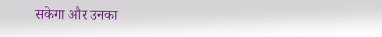सकेगा और उनका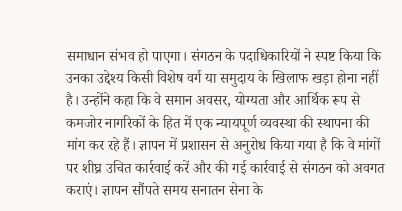समाधान संभव हो पाएगा। संगठन के पदाधिकारियों ने स्पष्ट किया कि उनका उद्देश्य किसी विशेष वर्ग या समुदाय के खिलाफ खड़ा होना नहीं है। उन्होंने कहा कि वे समान अवसर, योग्यता और आर्थिक रूप से कमजोर नागरिकों के हित में एक न्यायपूर्ण व्यवस्था की स्थापना की मांग कर रहे हैं। ज्ञापन में प्रशासन से अनुरोध किया गया है कि वे मांगों पर शीघ्र उचित कार्रवाई करें और की गई कार्रवाई से संगठन को अवगत कराएं। ज्ञापन सौंपते समय सनातन सेना के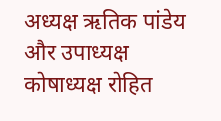अध्यक्ष ऋतिक पांडेय और उपाध्यक्ष कोषाध्यक्ष रोहित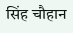सिंह चौहान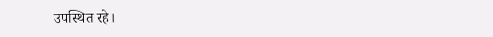उपस्थित रहे।